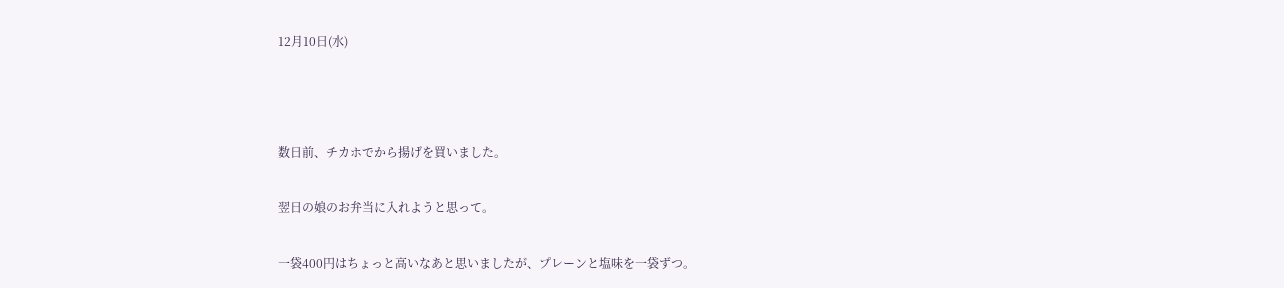12月10日(水)



数日前、チカホでから揚げを買いました。

翌日の娘のお弁当に入れようと思って。

一袋400円はちょっと高いなあと思いましたが、プレーンと塩味を一袋ずつ。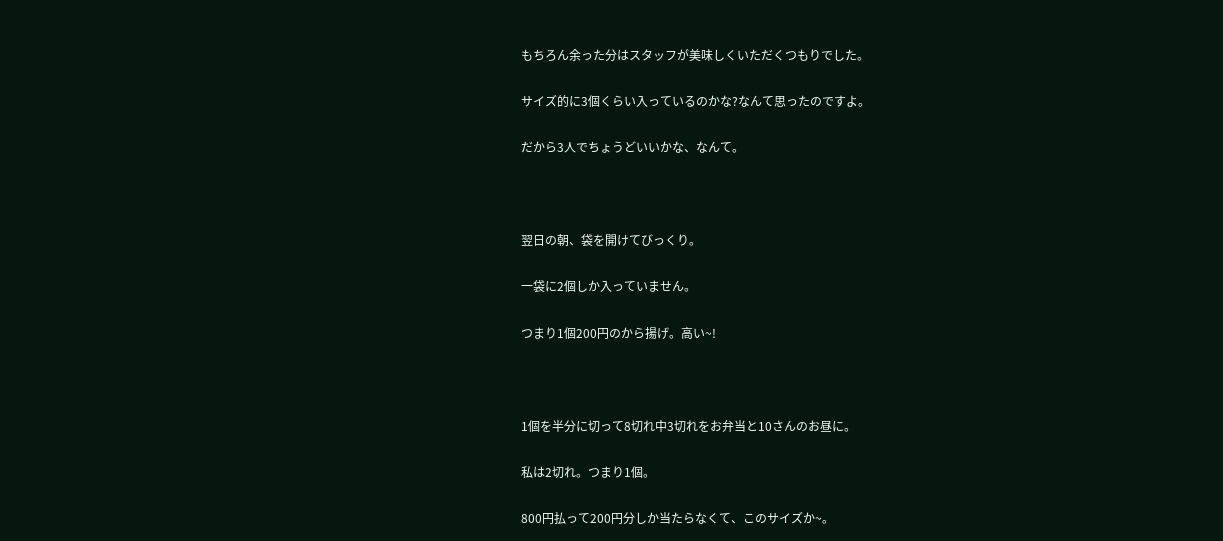もちろん余った分はスタッフが美味しくいただくつもりでした。

サイズ的に3個くらい入っているのかな?なんて思ったのですよ。

だから3人でちょうどいいかな、なんて。



翌日の朝、袋を開けてびっくり。

一袋に2個しか入っていません。

つまり1個200円のから揚げ。高い~!



1個を半分に切って8切れ中3切れをお弁当と10さんのお昼に。

私は2切れ。つまり1個。

800円払って200円分しか当たらなくて、このサイズか~。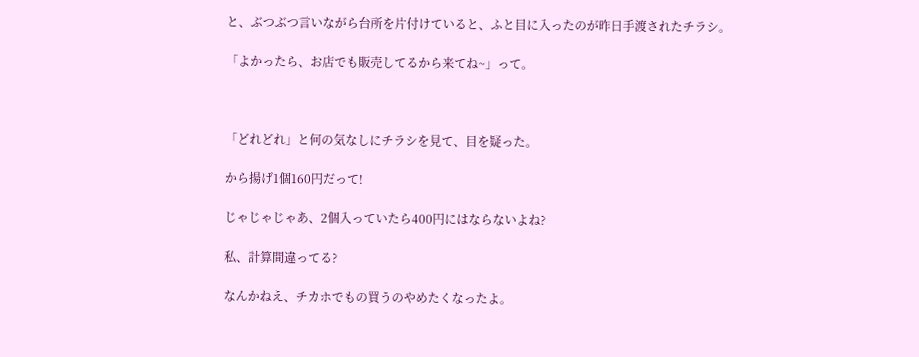と、ぶつぶつ言いながら台所を片付けていると、ふと目に入ったのが昨日手渡されたチラシ。

「よかったら、お店でも販売してるから来てね~」って。



「どれどれ」と何の気なしにチラシを見て、目を疑った。

から揚げ1個160円だって!

じゃじゃじゃあ、2個入っていたら400円にはならないよね?

私、計算間違ってる?

なんかねえ、チカホでもの買うのやめたくなったよ。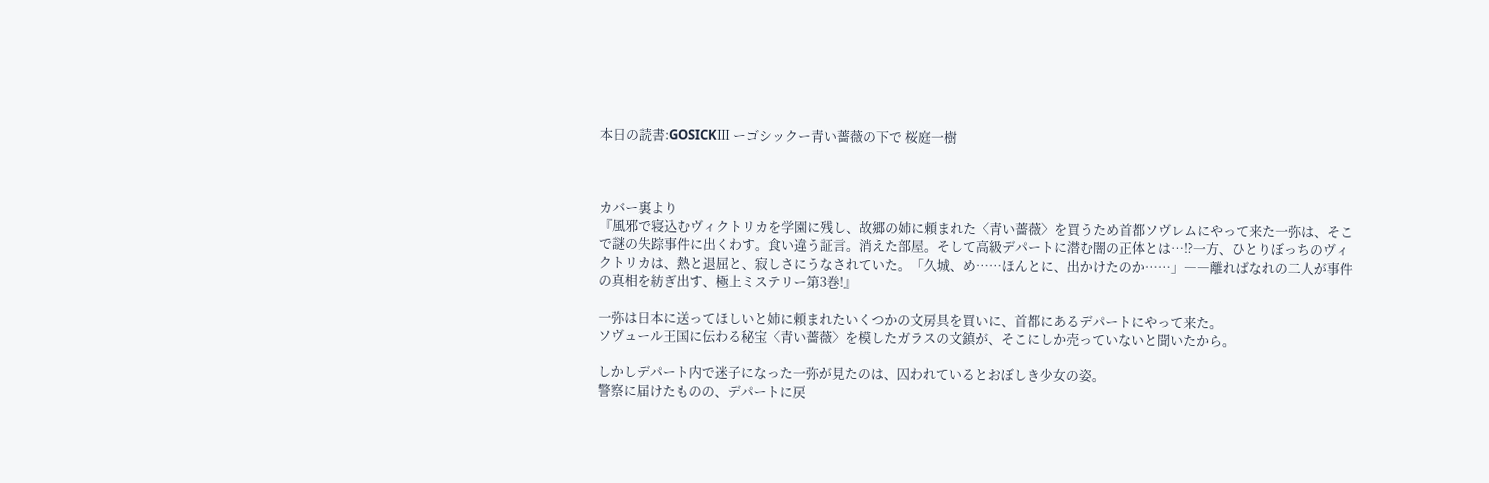本日の読書:GOSICKⅢ ーゴシックー青い薔薇の下で 桜庭一樹



カバー裏より
『風邪で寝込むヴィクトリカを学園に残し、故郷の姉に頼まれた〈青い薔薇〉を買うため首都ソヴレムにやって来た一弥は、そこで謎の失踪事件に出くわす。食い違う証言。消えた部屋。そして高級デパートに潜む闇の正体とは…⁉一方、ひとりぼっちのヴィクトリカは、熱と退屈と、寂しさにうなされていた。「久城、め……ほんとに、出かけたのか……」――離ればなれの二人が事件の真相を紡ぎ出す、極上ミステリー第3巻!』

一弥は日本に送ってほしいと姉に頼まれたいくつかの文房具を買いに、首都にあるデパートにやって来た。
ソヴュール王国に伝わる秘宝〈青い薔薇〉を模したガラスの文鎮が、そこにしか売っていないと聞いたから。

しかしデパート内で迷子になった一弥が見たのは、囚われているとおぼしき少女の姿。
警察に届けたものの、デパートに戻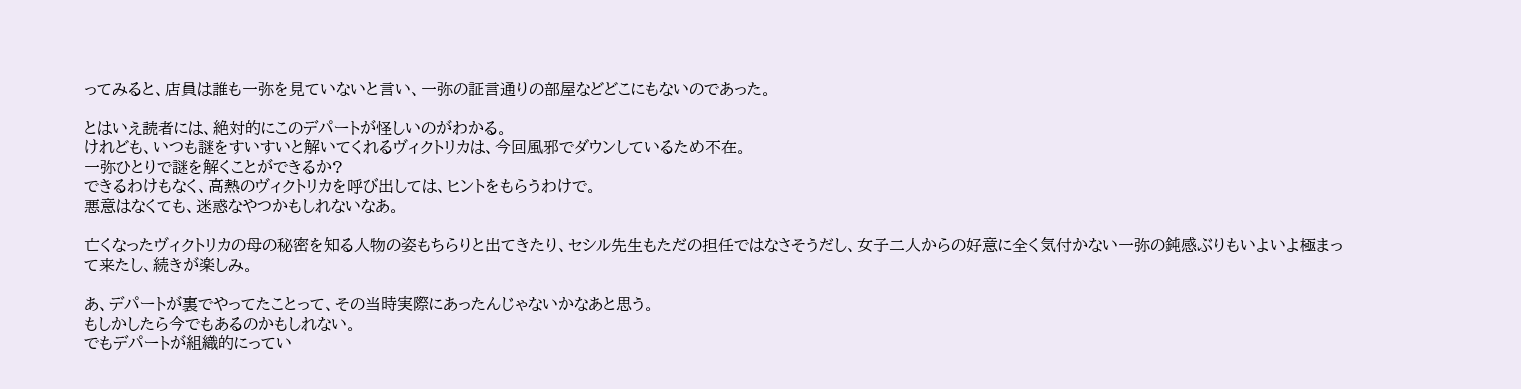ってみると、店員は誰も一弥を見ていないと言い、一弥の証言通りの部屋などどこにもないのであった。

とはいえ読者には、絶対的にこのデパートが怪しいのがわかる。
けれども、いつも謎をすいすいと解いてくれるヴィクトリカは、今回風邪でダウンしているため不在。
一弥ひとりで謎を解くことができるか?
できるわけもなく、高熱のヴィクトリカを呼び出しては、ヒントをもらうわけで。
悪意はなくても、迷惑なやつかもしれないなあ。

亡くなったヴィクトリカの母の秘密を知る人物の姿もちらりと出てきたり、セシル先生もただの担任ではなさそうだし、女子二人からの好意に全く気付かない一弥の鈍感ぶりもいよいよ極まって来たし、続きが楽しみ。

あ、デパートが裏でやってたことって、その当時実際にあったんじゃないかなあと思う。
もしかしたら今でもあるのかもしれない。
でもデパートが組織的にってい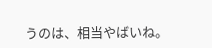うのは、相当やばいね。